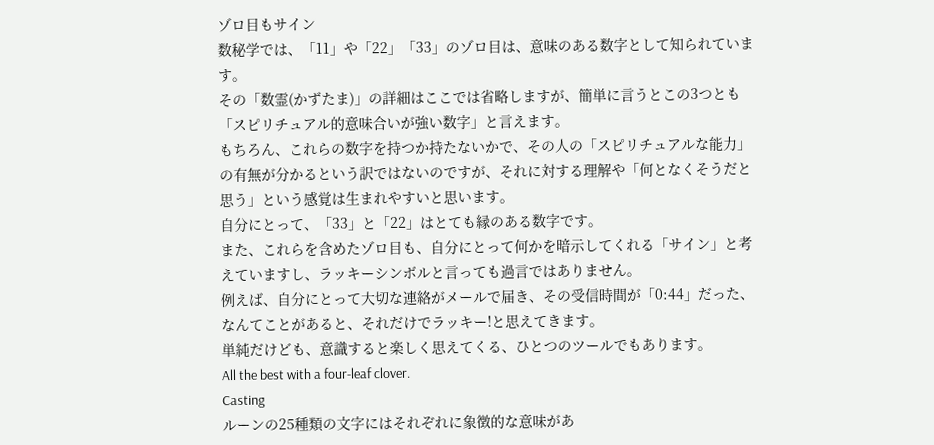ゾロ目もサイン
数秘学では、「11」や「22」「33」のゾロ目は、意味のある数字として知られています。
その「数霊(かずたま)」の詳細はここでは省略しますが、簡単に言うとこの3つとも「スピリチュアル的意味合いが強い数字」と言えます。
もちろん、これらの数字を持つか持たないかで、その人の「スピリチュアルな能力」の有無が分かるという訳ではないのですが、それに対する理解や「何となくそうだと思う」という感覚は生まれやすいと思います。
自分にとって、「33」と「22」はとても縁のある数字です。
また、これらを含めたゾロ目も、自分にとって何かを暗示してくれる「サイン」と考えていますし、ラッキーシンボルと言っても過言ではありません。
例えば、自分にとって大切な連絡がメールで届き、その受信時間が「0:44」だった、なんてことがあると、それだけでラッキー!と思えてきます。
単純だけども、意識すると楽しく思えてくる、ひとつのツールでもあります。
All the best with a four-leaf clover.
Casting
ルーンの25種類の文字にはそれぞれに象徴的な意味があ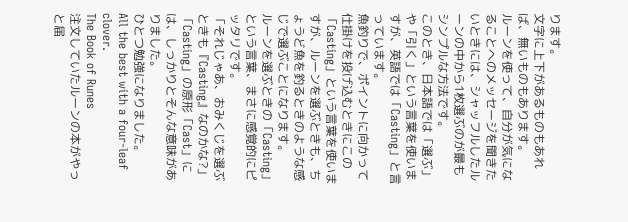ります。
文字に上下があるものもあれば、無いものもあります。
ルーンを使って、自分が気になることへのメッセージを聞きたいときには、シャッフルしたルーンの中から1枚選ぶのが最もシンプルな方法です。
このとき、日本語では「選ぶ」や「引く」という言葉を使いますが、英語では「Casting」と言っています。
魚釣りで、ポイントに向かって仕掛けを投げ込むときにこの「Casting」という言葉を使いますが、ルーンを選ぶときも、ちょうど魚を釣るときのような感じで選ぶことになります。
ルーンを選ぶときの「Casting」という言葉、まさに感覚的にピッタリです。
「それじゃあ、おみくじを選ぶときも『Casting』なのかな?」
「Casting」の原形「Cast」には、しっかりとそんな意味がありました。
ひとつ勉強になりました。
All the best with a four-leaf clover.
The Book of Runes
注文していたルーンの本がやっと届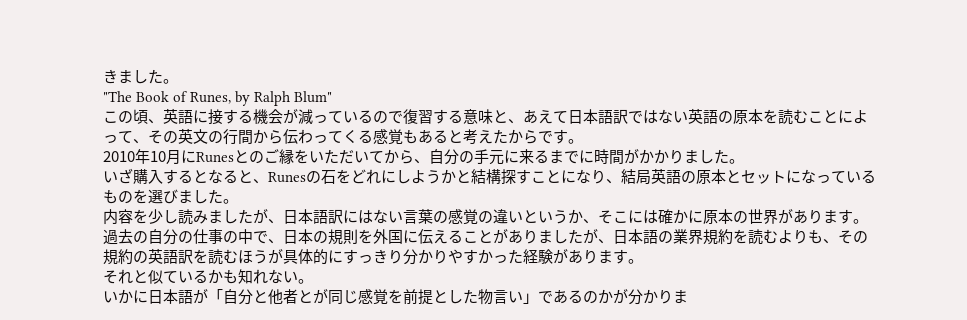きました。
"The Book of Runes, by Ralph Blum"
この頃、英語に接する機会が減っているので復習する意味と、あえて日本語訳ではない英語の原本を読むことによって、その英文の行間から伝わってくる感覚もあると考えたからです。
2010年10月にRunesとのご縁をいただいてから、自分の手元に来るまでに時間がかかりました。
いざ購入するとなると、Runesの石をどれにしようかと結構探すことになり、結局英語の原本とセットになっているものを選びました。
内容を少し読みましたが、日本語訳にはない言葉の感覚の違いというか、そこには確かに原本の世界があります。
過去の自分の仕事の中で、日本の規則を外国に伝えることがありましたが、日本語の業界規約を読むよりも、その規約の英語訳を読むほうが具体的にすっきり分かりやすかった経験があります。
それと似ているかも知れない。
いかに日本語が「自分と他者とが同じ感覚を前提とした物言い」であるのかが分かりま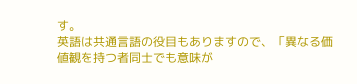す。
英語は共通言語の役目もありますので、「異なる価値観を持つ者同士でも意味が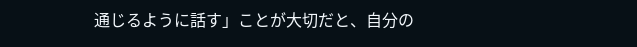通じるように話す」ことが大切だと、自分の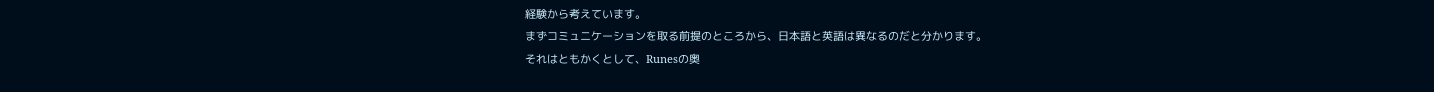経験から考えています。
まずコミュニケーションを取る前提のところから、日本語と英語は異なるのだと分かります。
それはともかくとして、Runesの奥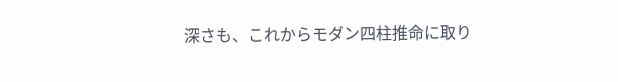深さも、これからモダン四柱推命に取り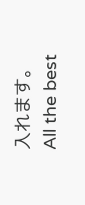入れます。
All the best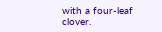with a four-leaf clover.